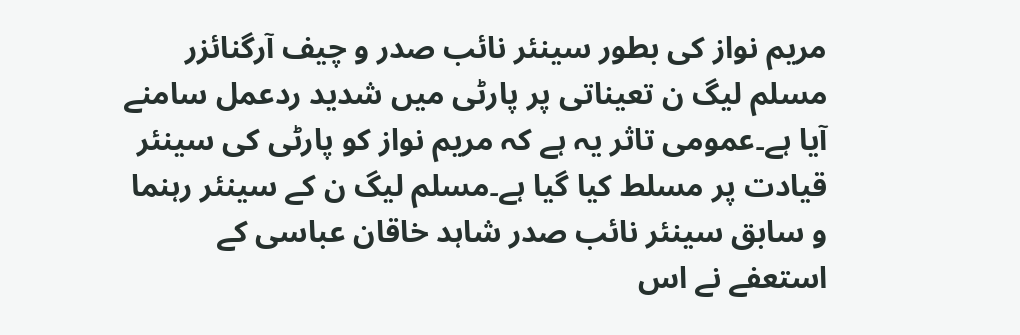مریم نواز کی بطور سینئر نائب صدر و چیف آرگنائزر مسلم لیگ ن تعیناتی پر پارٹی میں شدید ردعمل سامنے آیا ہے۔عمومی تاثر یہ ہے کہ مریم نواز کو پارٹی کی سینئر قیادت پر مسلط کیا گیا ہے۔مسلم لیگ ن کے سینئر رہنما و سابق سینئر نائب صدر شاہد خاقان عباسی کے استعفے نے اس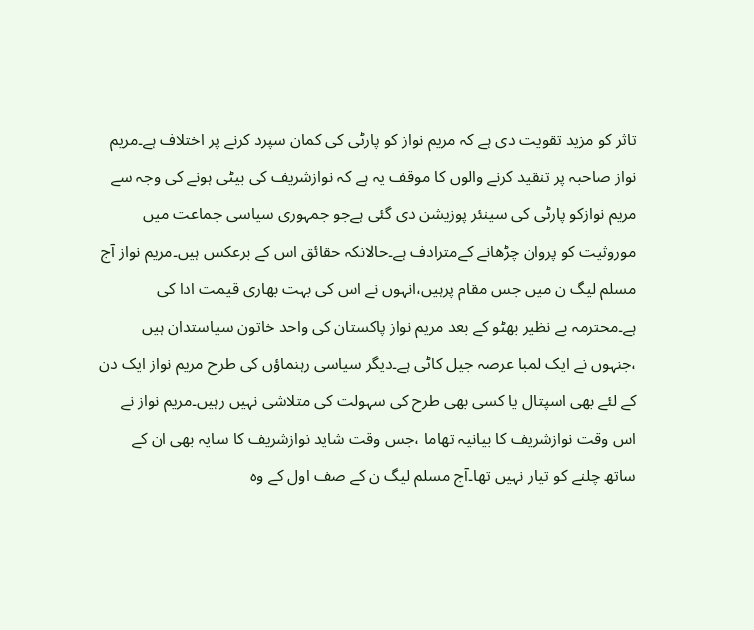تاثر کو مزید تقویت دی ہے کہ مریم نواز کو پارٹی کی کمان سپرد کرنے پر اختلاف ہے۔مریم نواز صاحبہ پر تنقید کرنے والوں کا موقف یہ ہے کہ نوازشریف کی بیٹی ہونے کی وجہ سے مریم نوازکو پارٹی کی سینئر پوزیشن دی گئی ہےجو جمہوری سیاسی جماعت میں موروثیت کو پروان چڑھانے کےمترادف ہے۔حالانکہ حقائق اس کے برعکس ہیں۔مریم نواز آج مسلم لیگ ن میں جس مقام پرہیں،انہوں نے اس کی بہت بھاری قیمت ادا کی ہے۔محترمہ بے نظیر بھٹو کے بعد مریم نواز پاکستان کی واحد خاتون سیاستدان ہیں ،جنہوں نے ایک لمبا عرصہ جیل کاٹی ہے۔دیگر سیاسی رہنماؤں کی طرح مریم نواز ایک دن کے لئے بھی اسپتال یا کسی بھی طرح کی سہولت کی متلاشی نہیں رہیں۔مریم نواز نے اس وقت نوازشریف کا بیانیہ تھاما ،جس وقت شاید نوازشریف کا سایہ بھی ان کے ساتھ چلنے کو تیار نہیں تھا۔آج مسلم لیگ ن کے صف اول کے وہ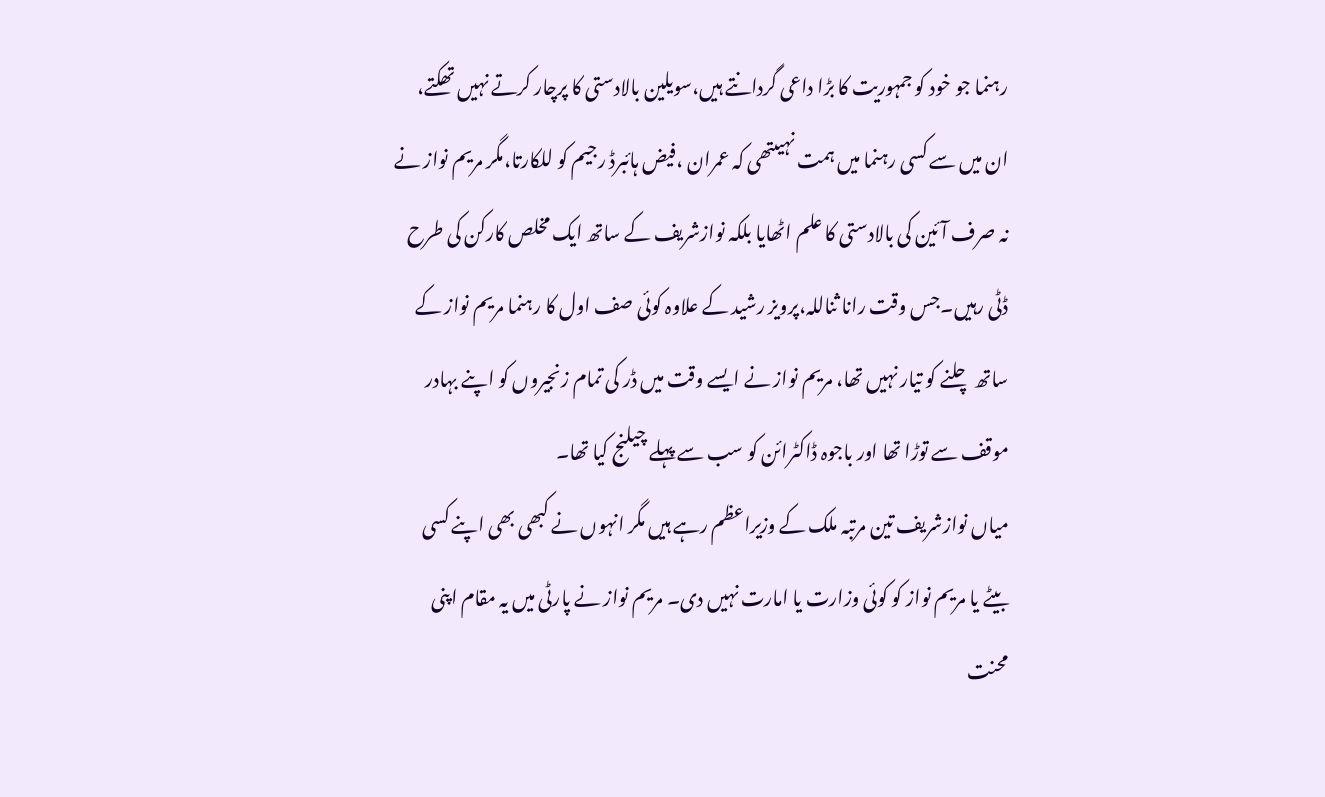رہنما جو خود کو جمہوریت کا بڑا داعی گردانتے ہیں،سویلین بالادستی کا پرچار کرتے نہیں تھکتے، ان میں سے کسی رہنما میں ہمت نہیںتھی کہ عمران ،فیض ہائبرڈ رجیم کو للکارتا،مگر مریم نواز نے نہ صرف آئین کی بالادستی کا علم اٹھایا بلکہ نوازشریف کے ساتھ ایک مخلص کارکن کی طرح ڈٹی رہیں۔جس وقت رانا ثناللہ،پرویز رشید کے علاوہ کوئی صف اول کا رہنما مریم نواز کے ساتھ چلنے کو تیار نہیں تھا، مریم نواز نے ایسے وقت میں ڈر کی تمام زنجیروں کو اپنے بہادر موقف سے توڑا تھا اور باجوہ ڈاکٹرائن کو سب سے پہلے چیلنج کیا تھا۔
میاں نوازشریف تین مرتبہ ملک کے وزیراعظم رہے ہیں مگر انہوں نے کبھی بھی اپنے کسی بیٹے یا مریم نواز کو کوئی وزارت یا امارت نہیں دی۔ مریم نواز نے پارٹی میں یہ مقام اپنی محنت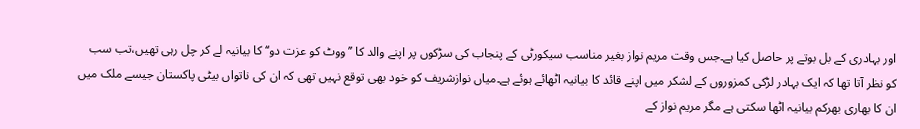اور بہادری کے بل بوتے پر حاصل کیا ہے۔جس وقت مریم نواز بغیر مناسب سیکورٹی کے پنجاب کی سڑکوں پر اپنے والد کا ’’ووٹ کو عزت دو‘‘ کا بیانیہ لے کر چل رہی تھیں،تب سب کو نظر آتا تھا کہ ایک بہادر لڑکی کمزوروں کے لشکر میں اپنے قائد کا بیانیہ اٹھائے ہوئے ہے۔میاں نوازشریف کو خود بھی توقع نہیں تھی کہ ان کی ناتواں بیٹی پاکستان جیسے ملک میں ان کا بھاری بھرکم بیانیہ اٹھا سکتی ہے مگر مریم نواز کے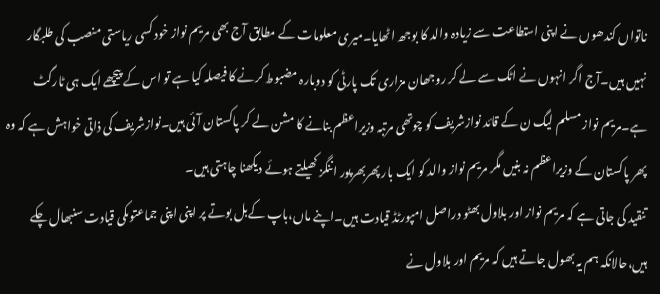ناتواں کندھوں نے اپنی استطاعت سے زیادہ والد کا بوجھ اٹھایا۔میری معلومات کے مطابق آج بھی مریم نواز خود کسی ریاستی منصب کی طلبگار نہیں ہیں۔آج اگر انہوں نے اٹک سے لے کر روجھان مزاری تک پارٹی کو دوبارہ مضبوط کرنے کا فیصلہ کیا ہے تو اس کے پیچھے ایک ہی ٹارگٹ ہے۔مریم نواز مسلم لیگ ن کے قائد نوازشریف کو چوتھی مرتبہ وزیراعظم بنانے کا مشن لے کر پاکستان آئی ہیں۔نوازشریف کی ذاتی خواہش ہے کہ وہ پھر پاکستان کے وزیراعظم نہ بنیں مگر مریم نواز والد کو ایک بار پھربھرپور اننگز کھیلتے ہوئے دیکھنا چاہتی ہیں۔
تنقید کی جاتی ہے کہ مریم نواز اور بلاول بھٹو دراصل امپورٹڈ قیادت ہیں۔اپنے ماں،باپ کےبل بوتے پر اپنی اپنی جماعتوںکی قیادت سنبھال چکے ہیں،حالانکہ ہم یہ بھول جاتے ہیں کہ مریم اور بلاول نے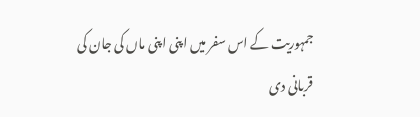جمہوریت کے اس سفر میں اپنی اپنی ماں کی جان کی قربانی دی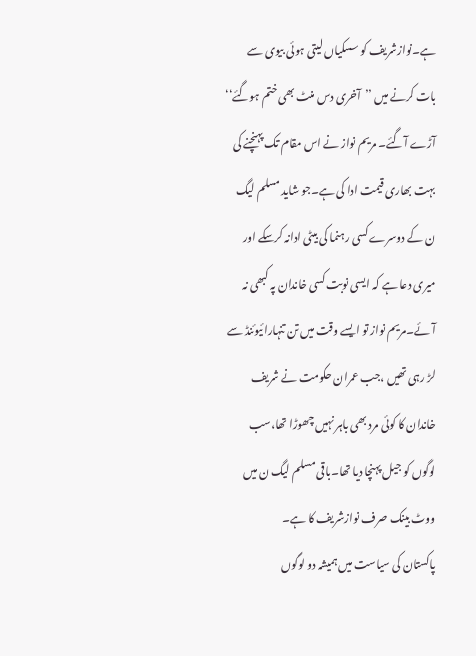ہے۔نوازشریف کو سسکیاں لیتی ہوئی بیوی سے بات کرنے میں ’’آخری دس منٹ بھی ختم ہوگئے‘‘ آڑے آگئے۔ مریم نواز نے اس مقام تک پہنچنے کی بہت بھاری قیمت ادا کی ہے۔جو شاید مسلم لیگ ن کے دوسرے کسی رہنما کی بیٹی ادانہ کرسکے اور میری دعا ہے کہ ایسی نوبت کسی خاندان پہ کبھی نہ آئے۔مریم نواز تو ایسے وقت میں تن تنہارائیوئنڈ سے لڑ رہی تھیں ،جب عمران حکومت نے شریف خاندان کا کوئی مرد بھی باہر نہیں چھوڑا تھا،سب لوگوں کو جیل پہنچا دیا تھا۔باقی مسلم لیگ ن میں ووٹ بینک صرف نوازشریف کا ہے۔
پاکستان کی سیاست میں ہمیشہ دو لوگوں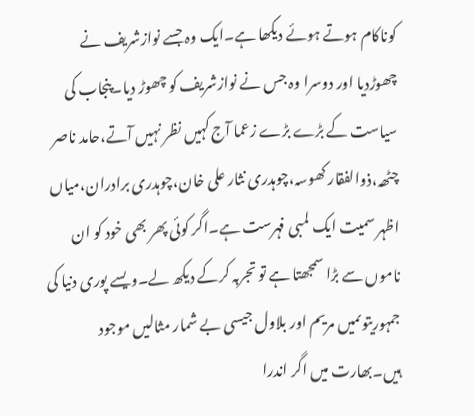کوناکام ہوتے ہوئے دیکھا ہے۔ایک وہ جسے نوازشریف نے چھوڑدیا اور دوسرا وہ جس نے نوازشریف کو چھوڑ دیا۔پنجاب کی سیاست کے بڑے بڑے زعما آج کہیں نظر نہیں آتے،حامد ناصر چٹھہ،ذوالفقار کھوسہ،چوہدری نثار علی خان،چوہدری برادران،میاں اظہر سمیت ایک لمبی فہرست ہے۔اگر کوئی پھر بھی خود کو ان ناموں سے بڑا سمجھتا ہے تو تجربہ کرکے دیکھ لے۔ویسے پوری دنیا کی جمہوریتوںمیں مریم اور بلاول جیسی بے شمار مثالیں موجود ہیں۔بھارت میں اگر اندرا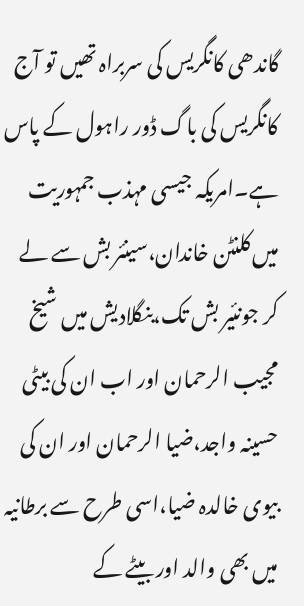گاندھی کانگریس کی سربراہ تھیں تو آج کانگریس کی باگ ڈور راہول کے پاس ہے۔امریکہ جیسی مہذب جمہوریت میں کلنٹن خاندان،سینئر بش سے لے کر جونئیر بش تک،بنگلادیش میں شیخ مجیب الرحمان اور اب ان کی بیٹی حسینہ واجد،ضیا الرحمان اور ان کی بیوی خالدہ ضیا،اسی طرح سے برطانیہ میں بھی والد اور بیٹے کے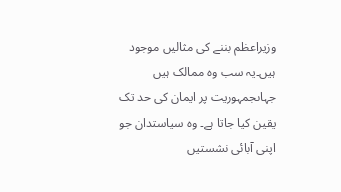وزیراعظم بننے کی مثالیں موجود ہیں۔یہ سب وہ ممالک ہیں جہاںجمہوریت پر ایمان کی حد تک یقین کیا جاتا ہے۔ وہ سیاستدان جو اپنی آبائی نشستیں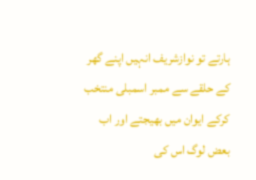ہارتے تو نوازشریف انہیں اپنے گھر کے حلقے سے ممبر اسمبلی منتخب کرکے ایوان میں بھیجتے اور اب بعض لوگ اس کی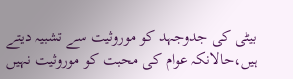بیٹی کی جدوجہد کو موروثیت سے تشبیہ دیتے ہیں،حالانکہ عوام کی محبت کو موروثیت نہیں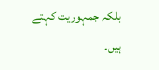بلکہ جمہوریت کہتے ہیں۔